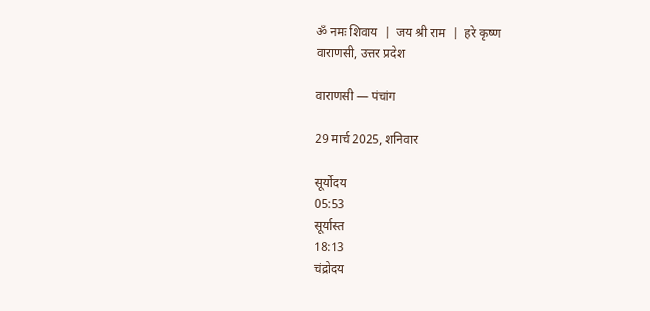ॐ नमः शिवाय  |  जय श्री राम  |  हरे कृष्ण
वाराणसी, उत्तर प्रदेश

वाराणसी — पंचांग

29 मार्च 2025, शनिवार

सूर्योदय
05:53
सूर्यास्त
18:13
चंद्रोदय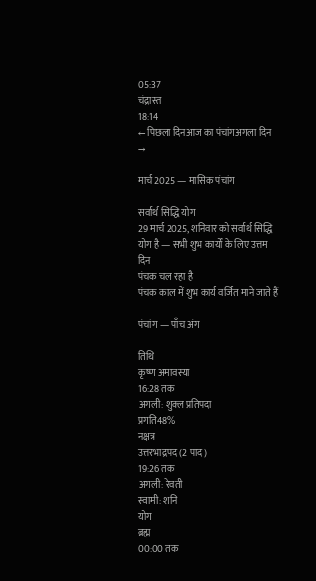05:37
चंद्रास्त
18:14
← पिछला दिनआज का पंचांगअगला दिन →

मार्च 2025 — मासिक पंचांग

सर्वार्थ सिद्धि योग
29 मार्च 2025, शनिवार को सर्वार्थ सिद्धि योग है — सभी शुभ कार्यों के लिए उत्तम दिन
पंचक चल रहा है
पंचक काल में शुभ कार्य वर्जित माने जाते हैं

पंचांग — पाँच अंग

तिथि
कृष्ण अमावस्या
16:28 तक
अगली: शुक्ल प्रतिपदा
प्रगति48%
नक्षत्र
उत्तरभाद्रपद (2 पाद)
19:26 तक
अगली: रेवती
स्वामी: शनि
योग
ब्रह्म
00:00 तक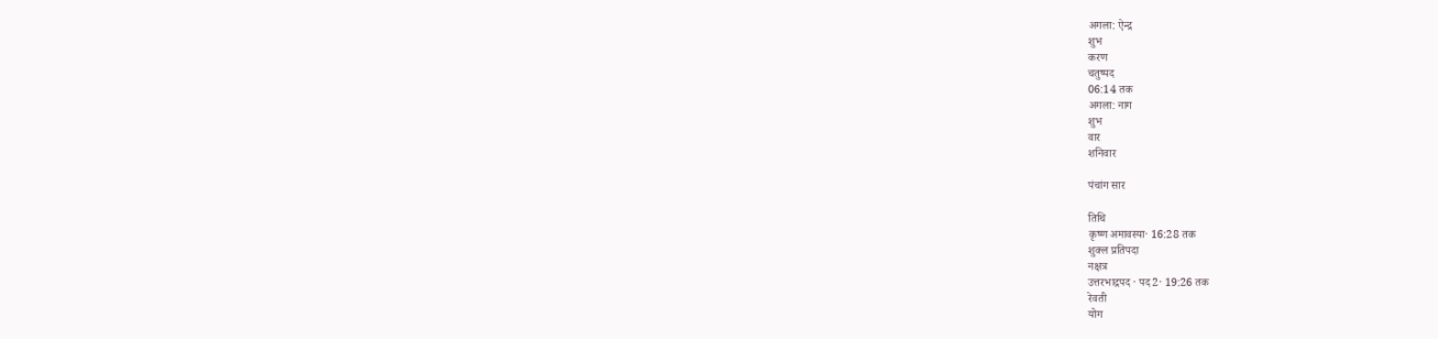अगला: ऐन्द्र
शुभ
करण
चतुष्पद
06:14 तक
अगला: नाग
शुभ
वार
शनिवार

पंचांग सार

तिथि
कृष्ण अमावस्या· 16:28 तक
शुक्ल प्रतिपदा
नक्षत्र
उत्तरभाद्रपद · पद 2· 19:26 तक
रेवती
योग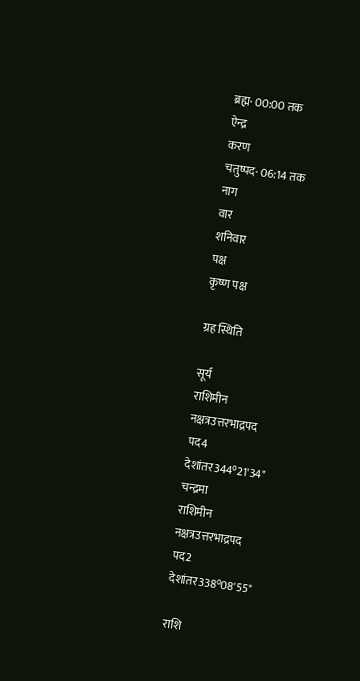ब्रह्म· 00:00 तक
ऐन्द्र
करण
चतुष्पद· 06:14 तक
नाग
वार
शनिवार
पक्ष
कृष्ण पक्ष

ग्रह स्थिति

सूर्य
राशिमीन
नक्षत्रउत्तरभाद्रपद
पद4
देशांतर344°21'34"
चन्द्रमा
राशिमीन
नक्षत्रउत्तरभाद्रपद
पद2
देशांतर338°08'55"

राशि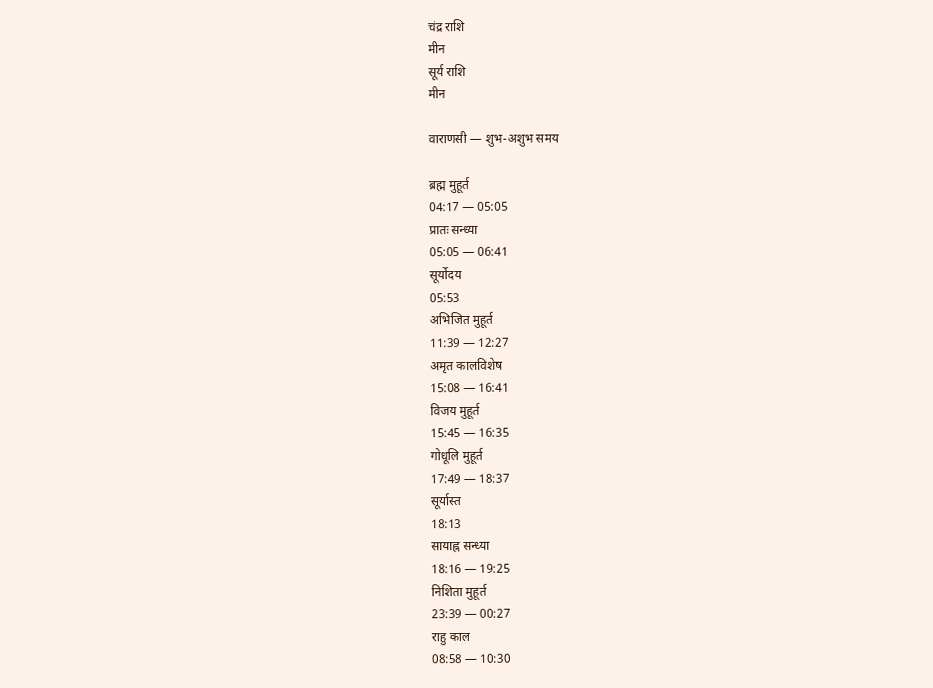चंद्र राशि
मीन
सूर्य राशि
मीन

वाराणसी — शुभ-अशुभ समय

ब्रह्म मुहूर्त
04:17 — 05:05
प्रातः सन्ध्या
05:05 — 06:41
सूर्योदय
05:53
अभिजित मुहूर्त
11:39 — 12:27
अमृत कालविशेष
15:08 — 16:41
विजय मुहूर्त
15:45 — 16:35
गोधूलि मुहूर्त
17:49 — 18:37
सूर्यास्त
18:13
सायाह्न सन्ध्या
18:16 — 19:25
निशिता मुहूर्त
23:39 — 00:27
राहु काल
08:58 — 10:30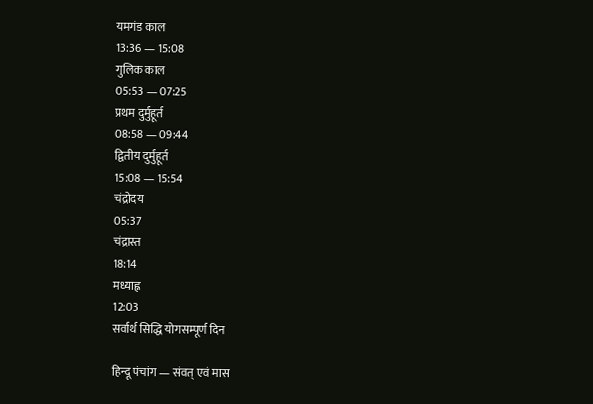यमगंड काल
13:36 — 15:08
गुलिक काल
05:53 — 07:25
प्रथम दुर्मुहूर्त
08:58 — 09:44
द्वितीय दुर्मुहूर्त
15:08 — 15:54
चंद्रोदय
05:37
चंद्रास्त
18:14
मध्याह्न
12:03
सर्वार्थ सिद्धि योगसम्पूर्ण दिन

हिन्दू पंचांग — संवत् एवं मास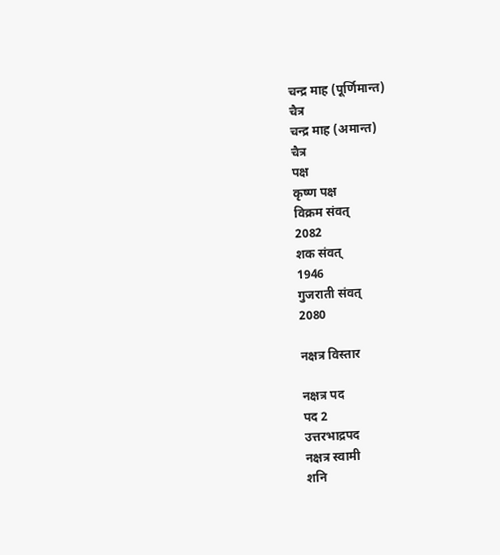चन्द्र माह (पूर्णिमान्त)
चैत्र
चन्द्र माह (अमान्त)
चैत्र
पक्ष
कृष्ण पक्ष
विक्रम संवत्
2082
शक संवत्
1946
गुजराती संवत्
2080

नक्षत्र विस्तार

नक्षत्र पद
पद 2
उत्तरभाद्रपद
नक्षत्र स्वामी
शनि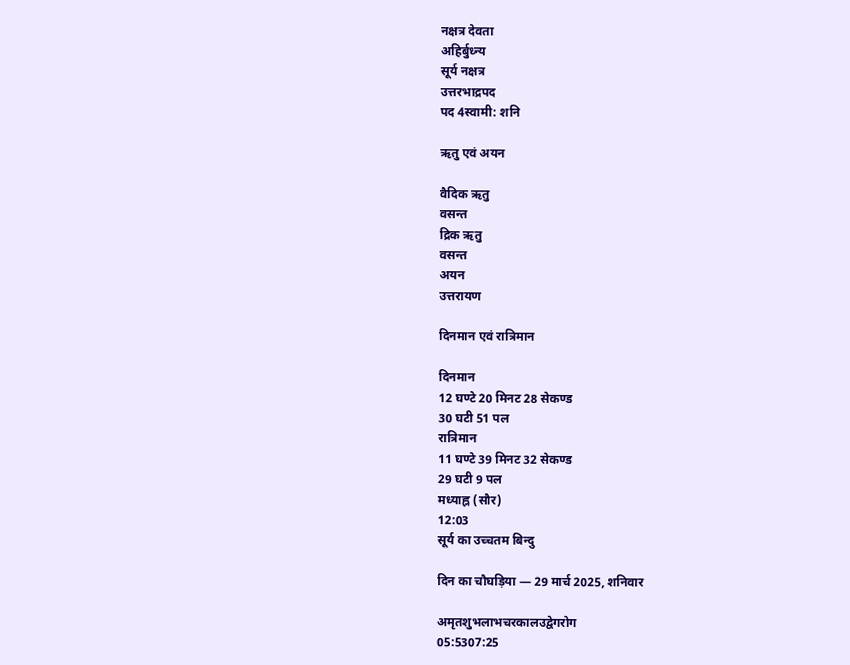नक्षत्र देवता
अहिर्बुध्न्य
सूर्य नक्षत्र
उत्तरभाद्रपद
पद 4स्वामी: शनि

ऋतु एवं अयन

वैदिक ऋतु
वसन्त
द्रिक ऋतु
वसन्त
अयन
उत्तरायण

दिनमान एवं रात्रिमान

दिनमान
12 घण्टे 20 मिनट 28 सेकण्ड
30 घटी 51 पल
रात्रिमान
11 घण्टे 39 मिनट 32 सेकण्ड
29 घटी 9 पल
मध्याह्न (सौर)
12:03
सूर्य का उच्चतम बिन्दु

दिन का चौघड़िया — 29 मार्च 2025, शनिवार

अमृतशुभलाभचरकालउद्वेगरोग
05:5307:25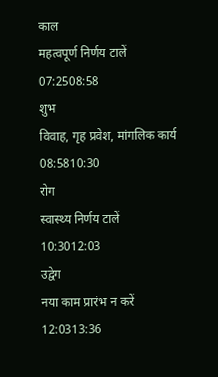काल
महत्वपूर्ण निर्णय टालें
07:2508:58
शुभ
विवाह, गृह प्रवेश, मांगलिक कार्य
08:5810:30
रोग
स्वास्थ्य निर्णय टालें
10:3012:03
उद्वेग
नया काम प्रारंभ न करें
12:0313:36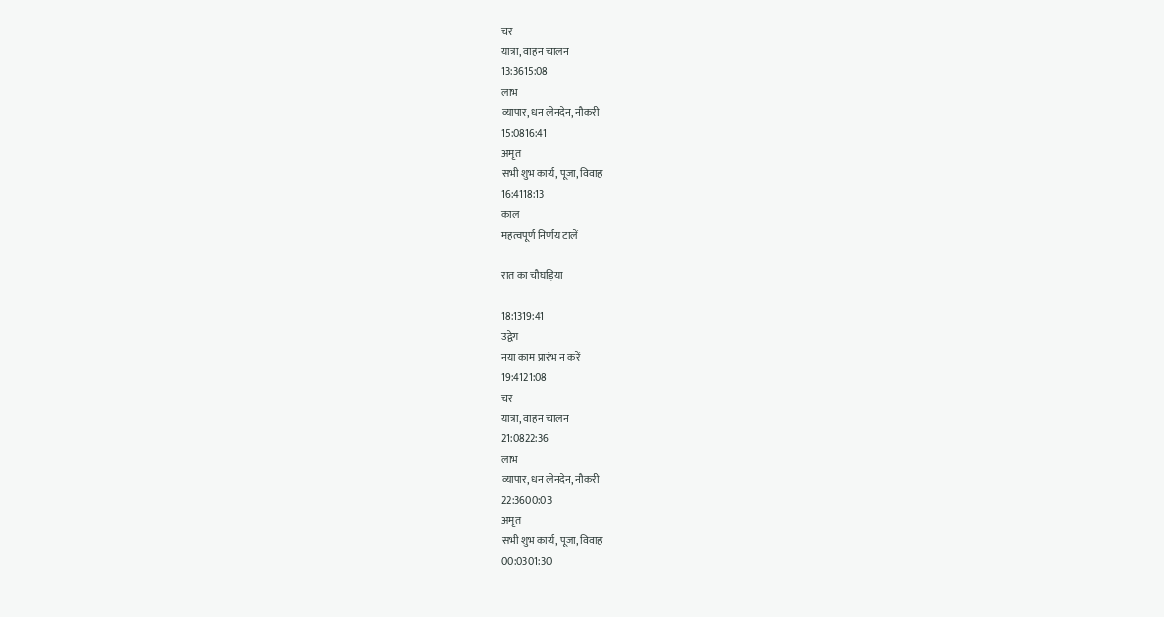चर
यात्रा, वाहन चालन
13:3615:08
लाभ
व्यापार, धन लेनदेन, नौकरी
15:0816:41
अमृत
सभी शुभ कार्य, पूजा, विवाह
16:4118:13
काल
महत्वपूर्ण निर्णय टालें

रात का चौघड़िया

18:1319:41
उद्वेग
नया काम प्रारंभ न करें
19:4121:08
चर
यात्रा, वाहन चालन
21:0822:36
लाभ
व्यापार, धन लेनदेन, नौकरी
22:3600:03
अमृत
सभी शुभ कार्य, पूजा, विवाह
00:0301:30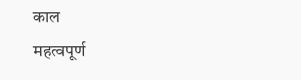काल
महत्वपूर्ण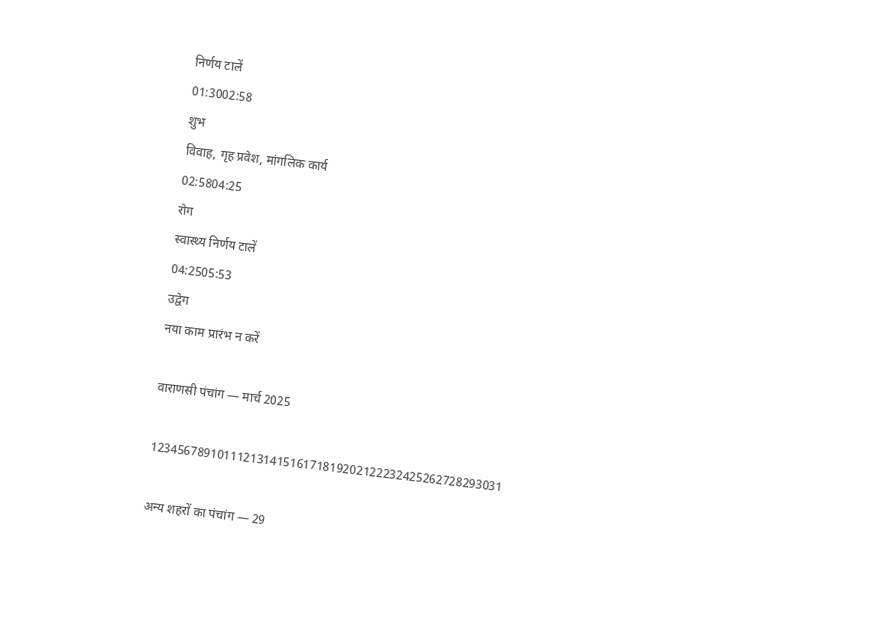निर्णय टालें
01:3002:58
शुभ
विवाह, गृह प्रवेश, मांगलिक कार्य
02:5804:25
रोग
स्वास्थ्य निर्णय टालें
04:2505:53
उद्वेग
नया काम प्रारंभ न करें

वाराणसी पंचांग — मार्च 2025

12345678910111213141516171819202122232425262728293031

अन्य शहरों का पंचांग — 29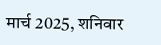मार्च 2025, शनिवार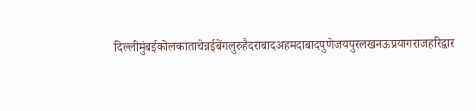दिल्लीमुंबईकोलकाताचेन्नईबेंगलुरुहैदराबादअहमदाबादपुणेजयपुरलखनऊप्रयागराजहरिद्वार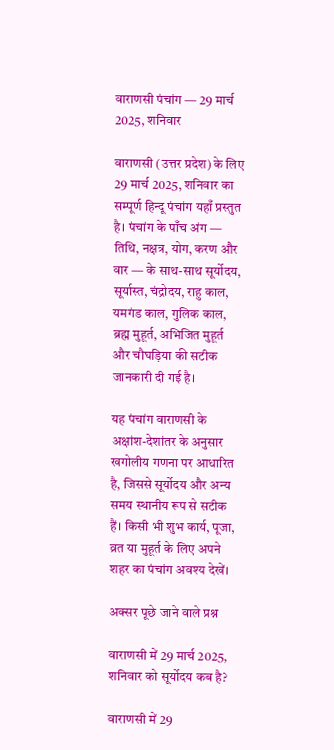वाराणसी पंचांग — 29 मार्च 2025, शनिवार

वाराणसी (उत्तर प्रदेश) के लिए 29 मार्च 2025, शनिवार का सम्पूर्ण हिन्दू पंचांग यहाँ प्रस्तुत है। पंचांग के पाँच अंग — तिथि, नक्षत्र, योग, करण और वार — के साथ-साथ सूर्योदय, सूर्यास्त, चंद्रोदय, राहु काल, यमगंड काल, गुलिक काल, ब्रह्म मुहूर्त, अभिजित मुहूर्त और चौघड़िया की सटीक जानकारी दी गई है।

यह पंचांग वाराणसी के अक्षांश-देशांतर के अनुसार खगोलीय गणना पर आधारित है, जिससे सूर्योदय और अन्य समय स्थानीय रूप से सटीक हैं। किसी भी शुभ कार्य, पूजा, व्रत या मुहूर्त के लिए अपने शहर का पंचांग अवश्य देखें।

अक्सर पूछे जाने वाले प्रश्न

वाराणसी में 29 मार्च 2025, शनिवार को सूर्योदय कब है?

वाराणसी में 29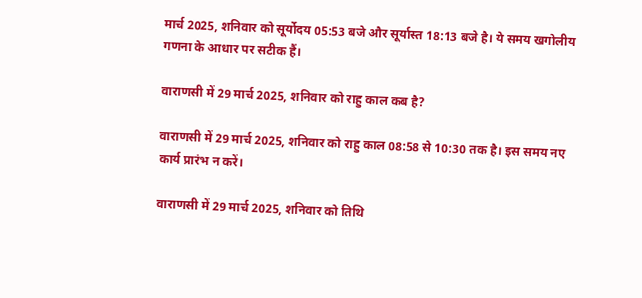मार्च 2025, शनिवार को सूर्योदय 05:53 बजे और सूर्यास्त 18:13 बजे है। ये समय खगोलीय गणना के आधार पर सटीक हैं।

वाराणसी में 29 मार्च 2025, शनिवार को राहु काल कब है?

वाराणसी में 29 मार्च 2025, शनिवार को राहु काल 08:58 से 10:30 तक है। इस समय नए कार्य प्रारंभ न करें।

वाराणसी में 29 मार्च 2025, शनिवार को तिथि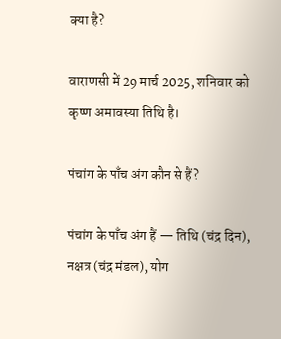क्या है?

वाराणसी में 29 मार्च 2025, शनिवार को कृष्ण अमावस्या तिथि है।

पंचांग के पाँच अंग कौन से हैं?

पंचांग के पाँच अंग हैं — तिथि (चंद्र दिन), नक्षत्र (चंद्र मंडल), योग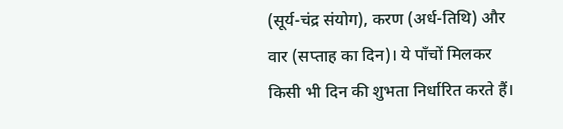(सूर्य-चंद्र संयोग), करण (अर्ध-तिथि) और वार (सप्ताह का दिन)। ये पाँचों मिलकर किसी भी दिन की शुभता निर्धारित करते हैं।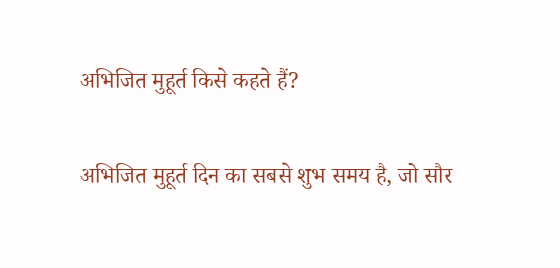अभिजित मुहूर्त किसे कहते हैं?

अभिजित मुहूर्त दिन का सबसे शुभ समय है, जो सौर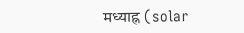मध्याह्न (solar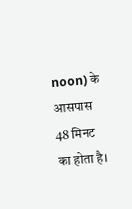noon) के आसपास 48 मिनट का होता है।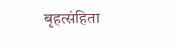बृहत्संहिता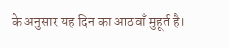के अनुसार यह दिन का आठवाँ मुहूर्त है।